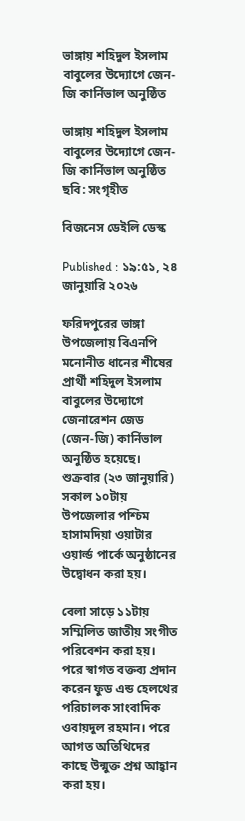ভাঙ্গায় শহিদুল ইসলাম বাবুলের উদ্যোগে জেন-জি কার্নিভাল অনুষ্ঠিত

ভাঙ্গায় শহিদুল ইসলাম বাবুলের উদ্যোগে জেন-জি কার্নিভাল অনুষ্ঠিত  ছবি: সংগৃহীত

বিজনেস ডেইলি ডেস্ক

Published : ১৯:৫১, ২৪ জানুয়ারি ২০২৬

ফরিদপুরের ভাঙ্গা উপজেলায় বিএনপি মনোনীত ধানের শীষের প্রার্থী শহিদুল ইসলাম বাবুলের উদ্যোগে জেনারেশন জেড (জেন-জি) কার্নিভাল অনুষ্ঠিত হয়েছে। শুক্রবার (২৩ জানুয়ারি) সকাল ১০টায় উপজেলার পশ্চিম হাসামদিয়া ওয়াটার ওয়ার্ল্ড পার্কে অনুষ্ঠানের উদ্বোধন করা হয়।

বেলা সাড়ে ১১টায় সম্মিলিত জাতীয় সংগীত পরিবেশন করা হয়। পরে স্বাগত বক্তব্য প্রদান করেন ফুড এন্ড হেলথের পরিচালক সাংবাদিক ওবায়দুল রহমান। পরে আগত অতিথিদের কাছে উন্মুক্ত প্রশ্ন আহ্বান করা হয়।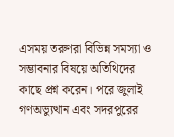এসময় তরুণরা বিভিন্ন সমস্যা ও সম্ভাবনার বিষয়ে অতিথিদের কাছে প্রশ্ন করেন। পরে জুলাই গণঅভ্যুত্থান এবং সদরপুরের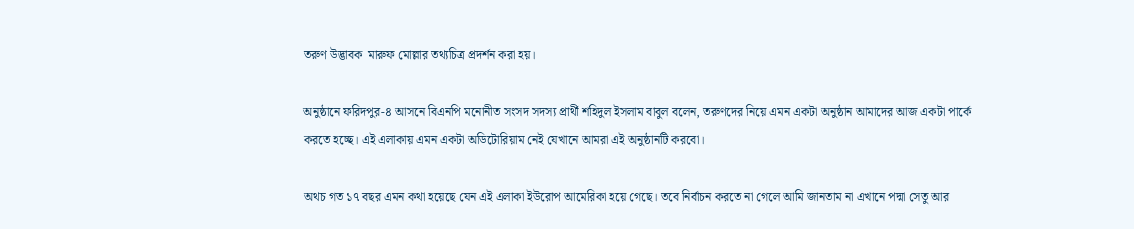তরুণ উদ্ভাবক  মারুফ মোল্লার তথ্যচিত্র প্রদর্শন করা হয়।

অনুষ্ঠানে ফরিদপুর-৪ আসনে বিএনপি মনোনীত সংসদ সদস্য প্রার্থী শহিদুল ইসলাম বাবুল বলেন, তরুণদের নিয়ে এমন একটা অনুষ্ঠান আমাদের আজ একটা পার্কে করতে হচ্ছে। এই এলাকায় এমন একটা অডিটোরিয়াম নেই যেখানে আমরা এই অনুষ্ঠানটি করবো।

অথচ গত ১৭ বছর এমন কথা হয়েছে যেন এই এলাকা ইউরোপ আমেরিকা হয়ে গেছে। তবে নির্বাচন করতে না গেলে আমি জানতাম না এখানে পদ্মা সেতু আর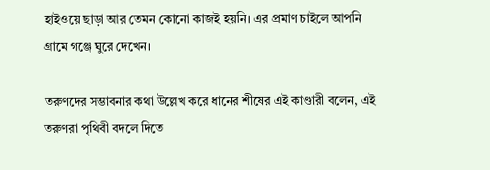হাইওয়ে ছাড়া আর তেমন কোনো কাজই হয়নি। এর প্রমাণ চাইলে আপনি গ্রামে গঞ্জে ঘুরে দেখেন।

তরুণদের সম্ভাবনার কথা উল্লেখ করে ধানের শীষের এই কাণ্ডারী বলেন, এই তরুণরা পৃথিবী বদলে দিতে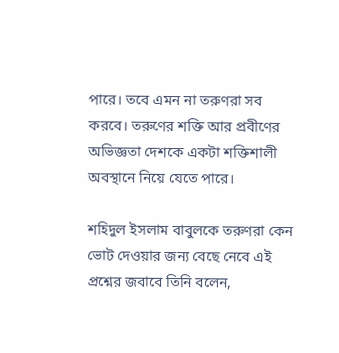পারে। তবে এমন না তরুণরা সব করবে। তরুণের শক্তি আর প্রবীণের অভিজ্ঞতা দেশকে একটা শক্তিশালী অবস্থানে নিয়ে যেতে পারে।

শহিদুল ইসলাম বাবুলকে তরুণরা কেন ভোট দেওয়ার জন্য বেছে নেবে এই প্রশ্নের জবাবে তিনি বলেন,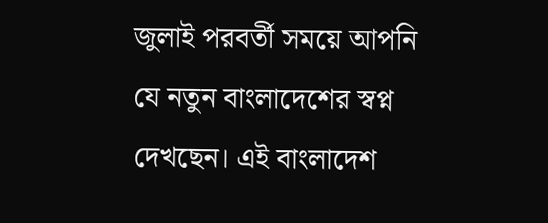জুলাই পরবর্তী সময়ে আপনি যে নতুন বাংলাদেশের স্বপ্ন দেখছেন। এই বাংলাদেশ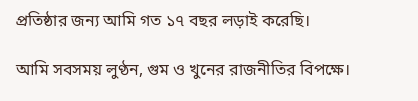প্রতিষ্ঠার জন্য আমি গত ১৭ বছর লড়াই করেছি।

আমি সবসময় লুণ্ঠন, গুম ও খুনের রাজনীতির বিপক্ষে।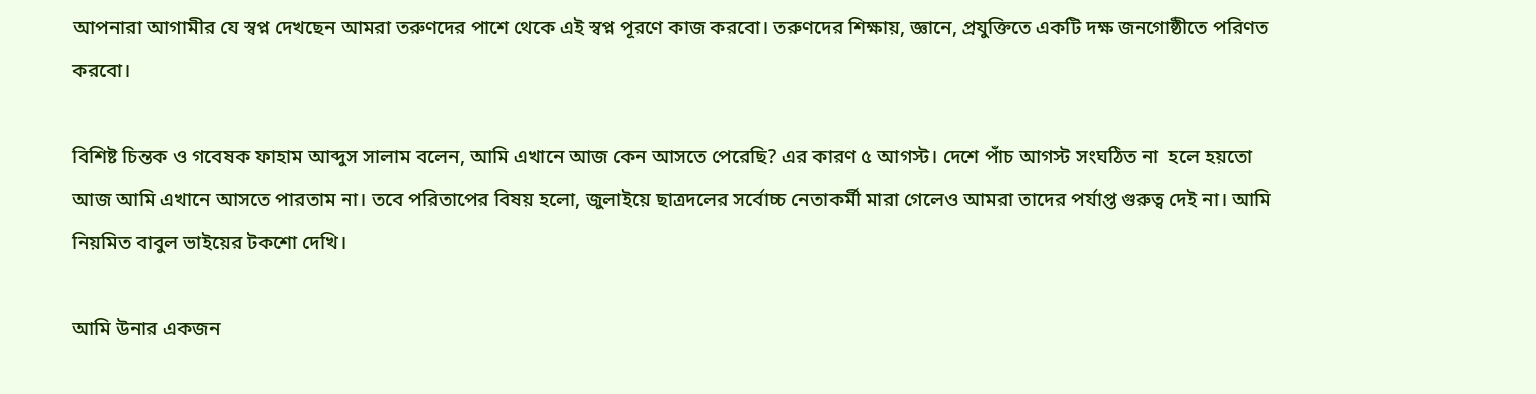আপনারা আগামীর যে স্বপ্ন দেখছেন আমরা তরুণদের পাশে থেকে এই স্বপ্ন পূরণে কাজ করবো। তরুণদের শিক্ষায়, জ্ঞানে, প্রযুক্তিতে একটি দক্ষ জনগোষ্ঠীতে পরিণত করবো।

বিশিষ্ট চিন্তক ও গবেষক ফাহাম আব্দুস সালাম বলেন, আমি এখানে আজ কেন আসতে পেরেছি? এর কারণ ৫ আগস্ট। দেশে পাঁচ আগস্ট সংঘঠিত না  হলে হয়তো আজ আমি এখানে আসতে পারতাম না। তবে পরিতাপের বিষয় হলো, জুলাইয়ে ছাত্রদলের সর্বোচ্চ নেতাকর্মী মারা গেলেও আমরা তাদের পর্যাপ্ত গুরুত্ব দেই না। আমি নিয়মিত বাবুল ভাইয়ের টকশো দেখি।

আমি উনার একজন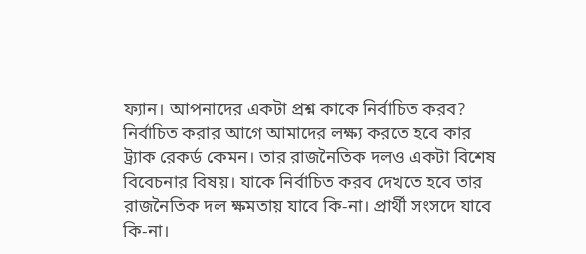ফ্যান। আপনাদের একটা প্রশ্ন কাকে নির্বাচিত করব? নির্বাচিত করার আগে আমাদের লক্ষ্য করতে হবে কার ট্র‍্যাক রেকর্ড কেমন। তার রাজনৈতিক দলও একটা বিশেষ বিবেচনার বিষয়। যাকে নির্বাচিত করব দেখতে হবে তার রাজনৈতিক দল ক্ষমতায় যাবে কি-না। প্রার্থী সংসদে যাবে কি-না।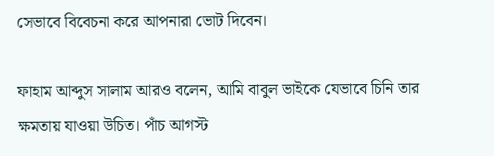সেভাবে বিবেচনা করে আপনারা ভোট দিবেন।

ফাহাম আব্দুস সালাম আরও বলেন, আমি বাবুল ভাইকে যেভাবে চিনি তার ক্ষমতায় যাওয়া উচিত। পাঁচ আগস্ট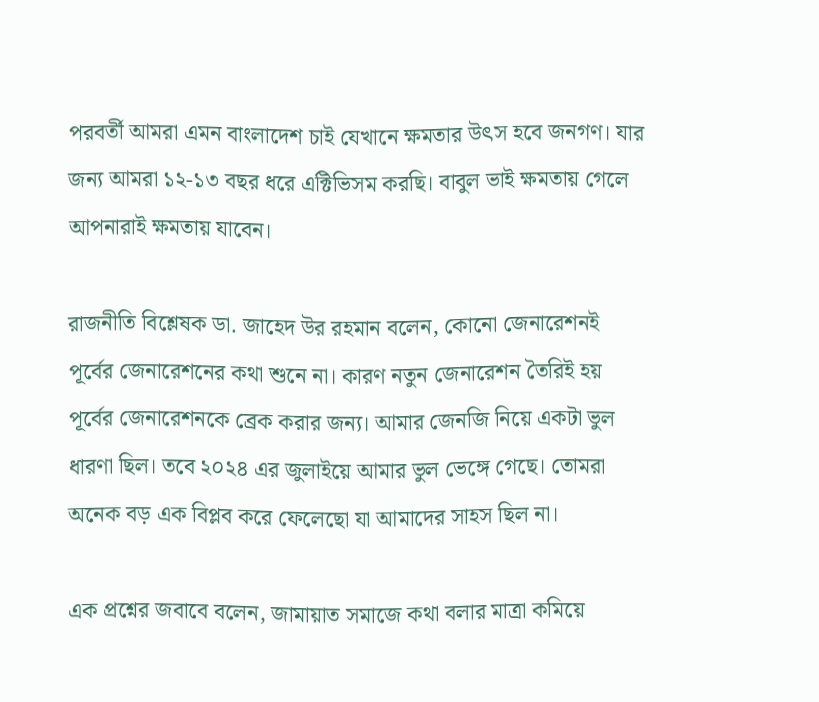পরবর্তী আমরা এমন বাংলাদেশ চাই যেখানে ক্ষমতার উৎস হবে জনগণ। যার জন্য আমরা ১২-১৩ বছর ধরে এক্টিভিসম করছি। বাবুল ভাই ক্ষমতায় গেলে আপনারাই ক্ষমতায় যাবেন।

রাজনীতি বিশ্লেষক ডা. জাহেদ উর রহমান বলেন, কোনো জেনারেশনই পূর্বের জেনারেশনের কথা শুনে না। কারণ নতুন জেনারেশন তৈরিই হয় পূর্বের জেনারেশনকে ব্রেক করার জন্য। আমার জেনজি নিয়ে একটা ভুল ধারণা ছিল। তবে ২০২৪ এর জুলাইয়ে আমার ভুল ভেঙ্গে গেছে। তোমরা অনেক বড় এক বিপ্লব করে ফেলেছো যা আমাদের সাহস ছিল না।

এক প্রশ্নের জবাবে বলেন, জামায়াত সমাজে কথা বলার মাত্রা কমিয়ে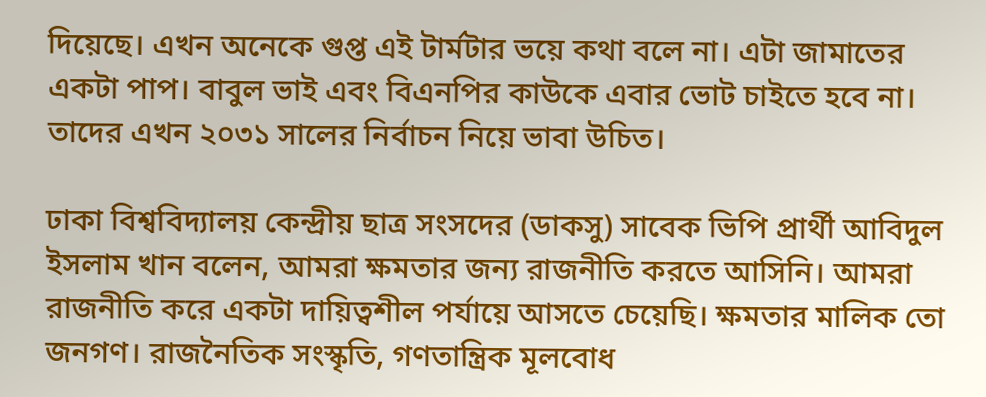দিয়েছে। এখন অনেকে গুপ্ত এই টার্মটার ভয়ে কথা বলে না। এটা জামাতের একটা পাপ। বাবুল ভাই এবং বিএনপির কাউকে এবার ভোট চাইতে হবে না। তাদের এখন ২০৩১ সালের নির্বাচন নিয়ে ভাবা উচিত।

ঢাকা বিশ্ববিদ্যালয় কেন্দ্রীয় ছাত্র সংসদের (ডাকসু) সাবেক ভিপি প্রার্থী আবিদুল ইসলাম খান বলেন, আমরা ক্ষমতার জন্য রাজনীতি করতে আসিনি। আমরা রাজনীতি করে একটা দায়িত্বশীল পর্যায়ে আসতে চেয়েছি। ক্ষমতার মালিক তো জনগণ। রাজনৈতিক সংস্কৃতি, গণতান্ত্রিক মূলবোধ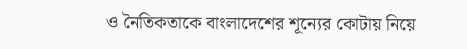ও নৈতিকতাকে বাংলাদেশের শূন্যের কোটায় নিয়ে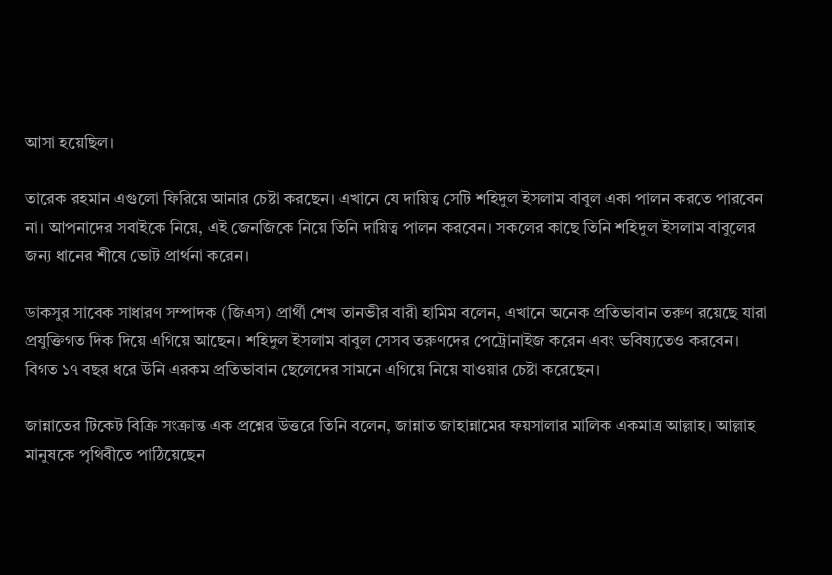আসা হয়েছিল।

তারেক রহমান এগুলো ফিরিয়ে আনার চেষ্টা করছেন। এখানে যে দায়িত্ব সেটি শহিদুল ইসলাম বাবুল একা পালন করতে পারবেন না। আপনাদের সবাইকে নিয়ে, এই জেনজিকে নিয়ে তিনি দায়িত্ব পালন করবেন। সকলের কাছে তিনি শহিদুল ইসলাম বাবুলের জন্য ধানের শীষে ভোট প্রার্থনা করেন।

ডাকসুর সাবেক সাধারণ সম্পাদক (জিএস) প্রার্থী শেখ তানভীর বারী হামিম বলেন, এখানে অনেক প্রতিভাবান তরুণ রয়েছে যারা প্রযুক্তিগত দিক দিয়ে এগিয়ে আছেন। শহিদুল ইসলাম বাবুল সেসব তরুণদের পেট্রোনাইজ করেন এবং ভবিষ্যতেও করবেন। বিগত ১৭ বছর ধরে উনি এরকম প্রতিভাবান ছেলেদের সামনে এগিয়ে নিয়ে যাওয়ার চেষ্টা করেছেন।

জান্নাতের টিকেট বিক্রি সংক্রান্ত এক প্রশ্নের উত্তরে তিনি বলেন, জান্নাত জাহান্নামের ফয়সালার মালিক একমাত্র আল্লাহ। আল্লাহ মানুষকে পৃথিবীতে পাঠিয়েছেন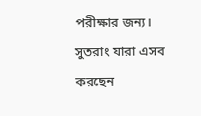পরীক্ষার জন্য। সুতরাং যারা এসব করছেন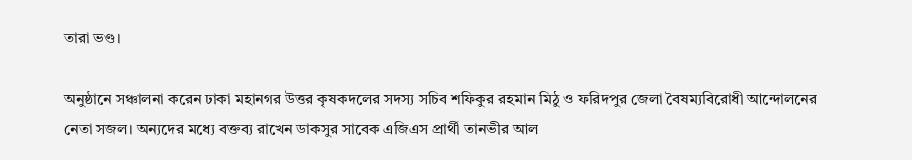তারা ভণ্ড।

অনুষ্ঠানে সঞ্চালনা করেন ঢাকা মহানগর উত্তর কৃষকদলের সদস্য সচিব শফিকুর রহমান মিঠু ও ফরিদপুর জেলা বৈষম্যবিরোধী আন্দোলনের নেতা সজল। অন্যদের মধ্যে বক্তব্য রাখেন ডাকসুর সাবেক এজিএস প্রার্থী তানভীর আল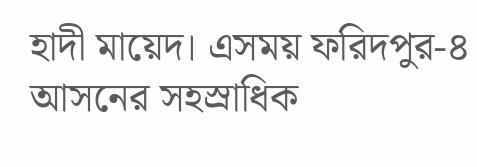হাদী মায়েদ। এসময় ফরিদপুর-৪ আসনের সহস্রাধিক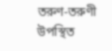তরুণ-তরুণী উপস্থিত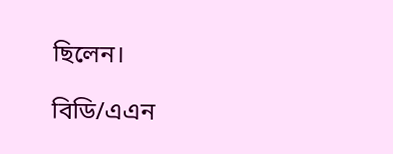ছিলেন।

বিডি/এএন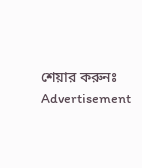শেয়ার করুনঃ
Advertisement